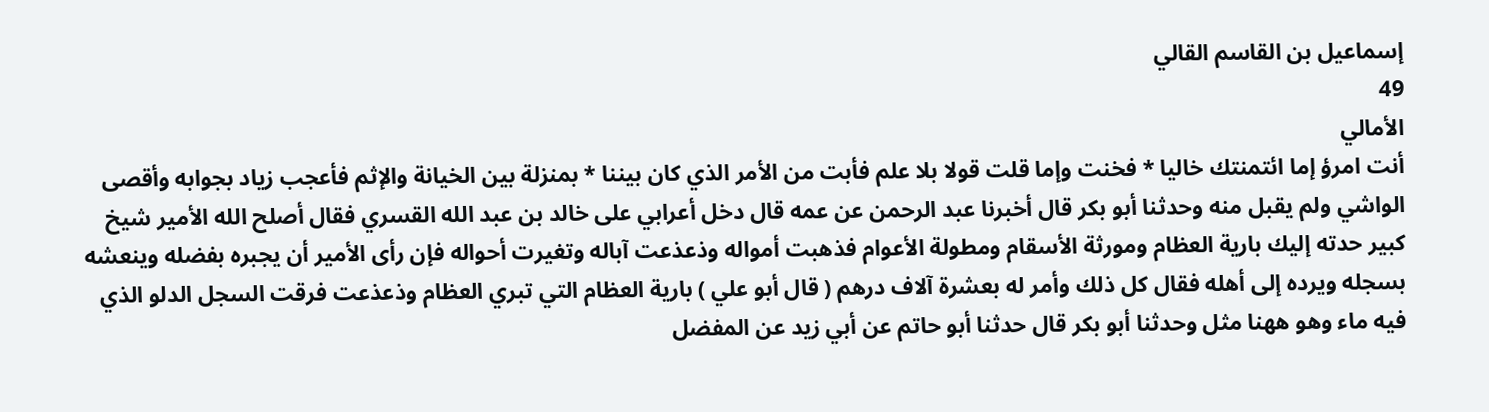إسماعيل بن القاسم القالي
49
الأمالي
أنت امرؤ إما ائتمنتك خاليا * فخنت وإما قلت قولا بلا علم فأبت من الأمر الذي كان بيننا * بمنزلة بين الخيانة والإثم فأعجب زياد بجوابه وأقصى الواشي ولم يقبل منه وحدثنا أبو بكر قال أخبرنا عبد الرحمن عن عمه قال دخل أعرابي على خالد بن عبد الله القسري فقال أصلح الله الأمير شيخ كبير حدته إليك بارية العظام ومورثة الأسقام ومطولة الأعوام فذهبت أمواله وذعذعت آباله وتغيرت أحواله فإن رأى الأمير أن يجبره بفضله وينعشه بسجله ويرده إلى أهله فقال كل ذلك وأمر له بعشرة آلاف درهم ( قال أبو علي ) بارية العظام التي تبري العظام وذعذعت فرقت السجل الدلو الذي فيه ماء وهو ههنا مثل وحدثنا أبو بكر قال حدثنا أبو حاتم عن أبي زيد عن المفضل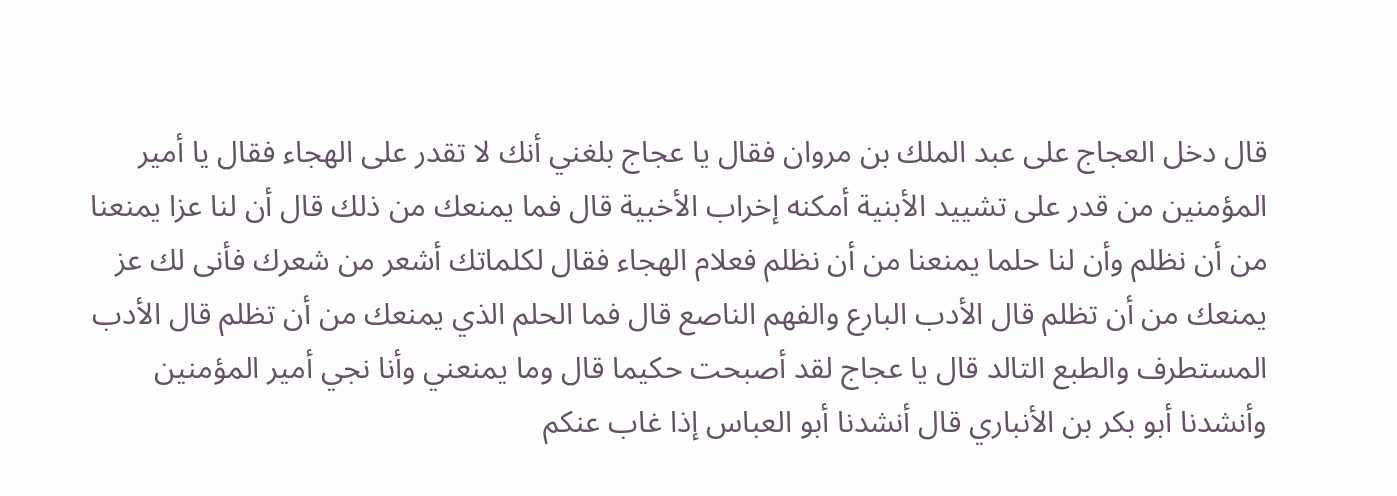قال دخل العجاج على عبد الملك بن مروان فقال يا عجاج بلغني أنك لا تقدر على الهجاء فقال يا أمير المؤمنين من قدر على تشييد الأبنية أمكنه إخراب الأخبية قال فما يمنعك من ذلك قال أن لنا عزا يمنعنا من أن نظلم وأن لنا حلما يمنعنا من أن نظلم فعلام الهجاء فقال لكلماتك أشعر من شعرك فأنى لك عز يمنعك من أن تظلم قال الأدب البارع والفهم الناصع قال فما الحلم الذي يمنعك من أن تظلم قال الأدب المستطرف والطبع التالد قال يا عجاج لقد أصبحت حكيما قال وما يمنعني وأنا نجي أمير المؤمنين وأنشدنا أبو بكر بن الأنباري قال أنشدنا أبو العباس إذا غاب عنكم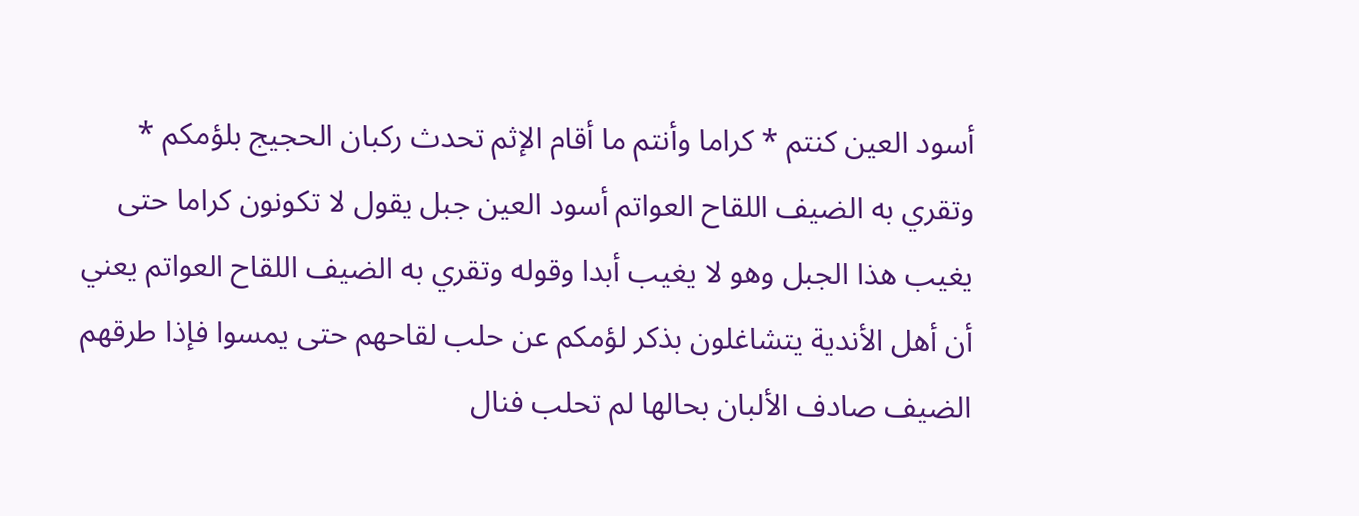أسود العين كنتم * كراما وأنتم ما أقام الإثم تحدث ركبان الحجيج بلؤمكم * وتقري به الضيف اللقاح العواتم أسود العين جبل يقول لا تكونون كراما حتى يغيب هذا الجبل وهو لا يغيب أبدا وقوله وتقري به الضيف اللقاح العواتم يعني أن أهل الأندية يتشاغلون بذكر لؤمكم عن حلب لقاحهم حتى يمسوا فإذا طرقهم الضيف صادف الألبان بحالها لم تحلب فنال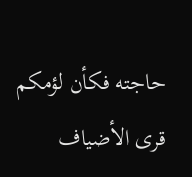حاجته فكأن لؤمكم قرى الأضياف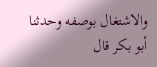والاشتغال بوصفه وحدثنا أبو بكر قال